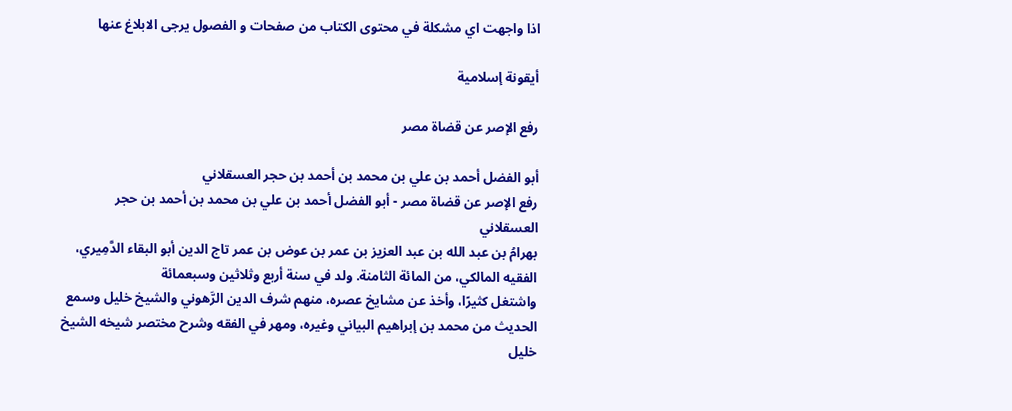اذا واجهت اي مشكلة في محتوى الكتاب من صفحات و الفصول يرجى الابلاغ عنها

أيقونة إسلامية

رفع الإصر عن قضاة مصر

أبو الفضل أحمد بن علي بن محمد بن أحمد بن حجر العسقلاني
رفع الإصر عن قضاة مصر - أبو الفضل أحمد بن علي بن محمد بن أحمد بن حجر العسقلاني
بهرامُ بن عبد الله بن عبد العزيز بن عمر بن عوض بن عمر تاج الدين أبو البقاء الدَّمِيري، الفقيه المالكي، من المائة الثامنة. ولد في سنة أربع وثلاثين وسبعمائة
واشتغل كثيرًا، وأخذ عن مشايخ عصره، منهم شرف الدين الرَّهوني والشيخ خليل وسمع الحديث من محمد بن إبراهيم البياني وغيره، ومهر في الفقه وشرح مختصر شيخه الشيخ خليل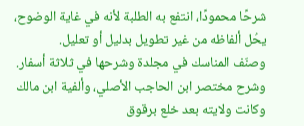شرحًا محمودًا، انتفع به الطلبة لأنه في غاية الوضوح، يحُل ألفاظه من غير تطويل بدليل أو تعليل.
وصنّف المناسك في مجلدة وشرحها في ثلاثة أسفار. وشرح مختصر ابن الحاجب الأصلي، وألفية ابن مالك وكانت ولايته بعد خلع برقوق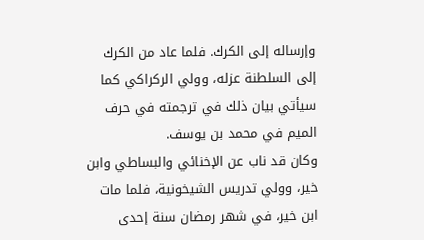وإرساله إلى الكرك. فلما عاد من الكرك إلى السلطنة عزله، وولي الركراكي كما سيأتي بيان ذلك في ترجمته في حرف الميم في محمد بن يوسف.
وكان قد ناب عن الإخنائي والبساطي وابن خير، وولي تدريس الشيخونية، فلما مات ابن خير، في شهر رمضان سنة إحدى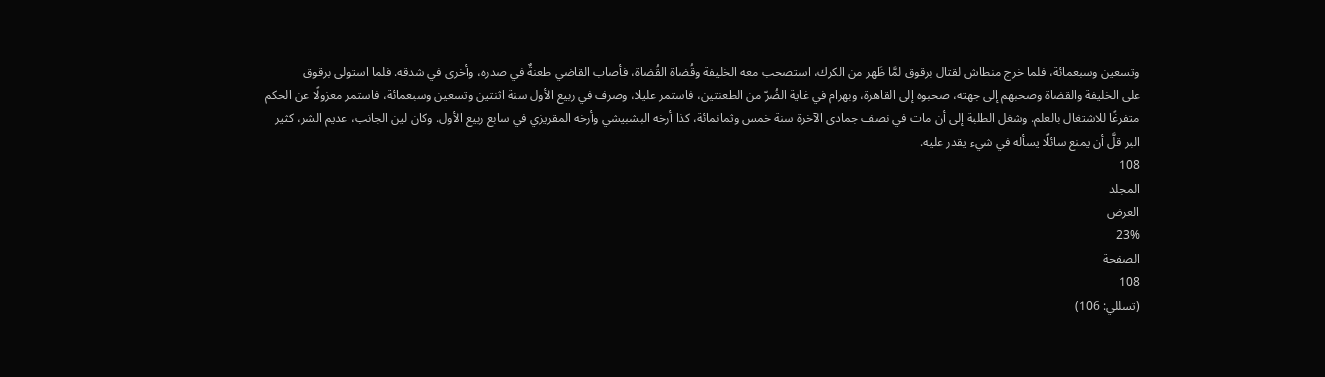وتسعين وسبعمائة، فلما خرج منطاش لقتال برقوق لمَّا ظَهر من الكرك، استصحب معه الخليفة وقُضاة القُضاة، فأصاب القاضي طعنةٌ في صدره، وأخرى في شدقه. فلما استولى برقوق
على الخليفة والقضاة وصحبهم إلى جهته، صحبوه إلى القاهرة، وبهرام في غاية الضُرّ من الطعنتين، فاستمر عليلا، وصرف في ربيع الأول سنة اثنتين وتسعين وسبعمائة، فاستمر معزولًا عن الحكم متفرغًا للاشتغال بالعلم. وشغل الطلبة إلى أن مات في نصف جمادى الآخرة سنة خمس وثمانمائة، كذا أرخه البشبيشي وأرخه المقريزي في سابع ربيع الأول. وكان لين الجانب، عديم الشر، كثير البر قلَّ أن يمنع سائلًا يسأله في شيء يقدر عليه.
108
المجلد
العرض
23%
الصفحة
108
(تسللي: 106)